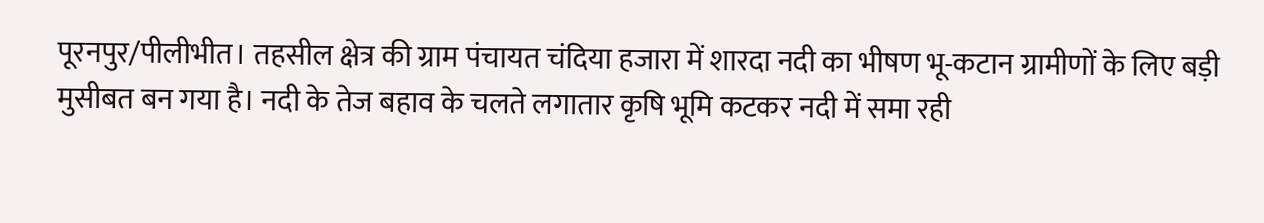पूरनपुर/पीलीभीत। तहसील क्षेत्र की ग्राम पंचायत चंदिया हजारा में शारदा नदी का भीषण भू-कटान ग्रामीणों के लिए बड़ी मुसीबत बन गया है। नदी के तेज बहाव के चलते लगातार कृषि भूमि कटकर नदी में समा रही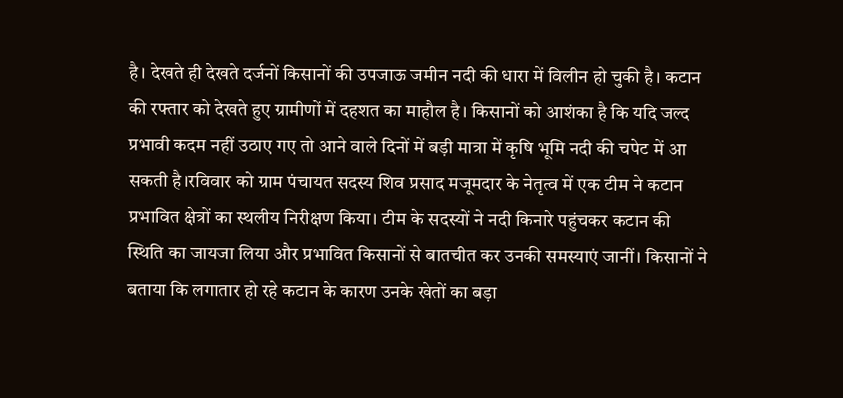है। देखते ही देखते दर्जनों किसानों की उपजाऊ जमीन नदी की धारा में विलीन हो चुकी है। कटान की रफ्तार को देखते हुए ग्रामीणों में दहशत का माहौल है। किसानों को आशंका है कि यदि जल्द प्रभावी कदम नहीं उठाए गए तो आने वाले दिनों में बड़ी मात्रा में कृषि भूमि नदी की चपेट में आ सकती है।रविवार को ग्राम पंचायत सदस्य शिव प्रसाद मजूमदार के नेतृत्व में एक टीम ने कटान प्रभावित क्षेत्रों का स्थलीय निरीक्षण किया। टीम के सदस्यों ने नदी किनारे पहुंचकर कटान की स्थिति का जायजा लिया और प्रभावित किसानों से बातचीत कर उनकी समस्याएं जानीं। किसानों ने बताया कि लगातार हो रहे कटान के कारण उनके खेतों का बड़ा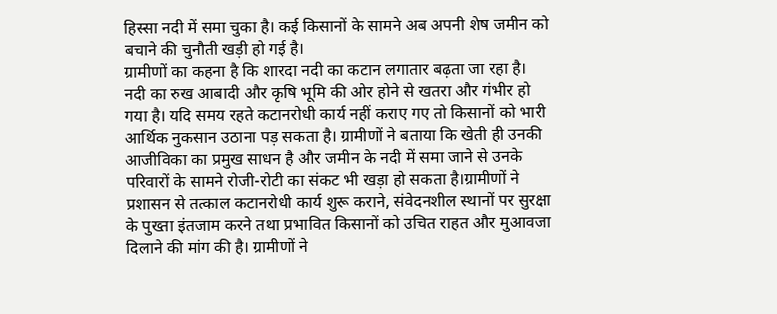हिस्सा नदी में समा चुका है। कई किसानों के सामने अब अपनी शेष जमीन को बचाने की चुनौती खड़ी हो गई है।
ग्रामीणों का कहना है कि शारदा नदी का कटान लगातार बढ़ता जा रहा है। नदी का रुख आबादी और कृषि भूमि की ओर होने से खतरा और गंभीर हो गया है। यदि समय रहते कटानरोधी कार्य नहीं कराए गए तो किसानों को भारी आर्थिक नुकसान उठाना पड़ सकता है। ग्रामीणों ने बताया कि खेती ही उनकी आजीविका का प्रमुख साधन है और जमीन के नदी में समा जाने से उनके परिवारों के सामने रोजी-रोटी का संकट भी खड़ा हो सकता है।ग्रामीणों ने प्रशासन से तत्काल कटानरोधी कार्य शुरू कराने, संवेदनशील स्थानों पर सुरक्षा के पुख्ता इंतजाम करने तथा प्रभावित किसानों को उचित राहत और मुआवजा दिलाने की मांग की है। ग्रामीणों ने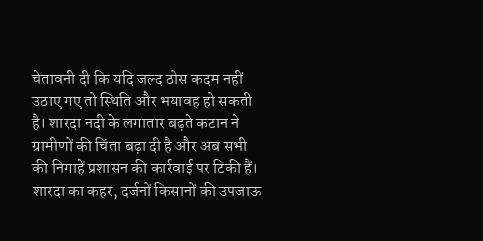चेतावनी दी कि यदि जल्द ठोस कदम नहीं उठाए गए तो स्थिति और भयावह हो सकती है। शारदा नदी के लगातार बढ़ते कटान ने ग्रामीणों की चिंता बढ़ा दी है और अब सभी की निगाहें प्रशासन की कार्रवाई पर टिकी हैं।
शारदा का कहर, दर्जनों किसानों की उपजाऊ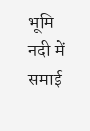भूमि नदी में समाई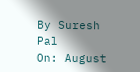By Suresh Pal
On: August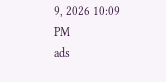9, 2026 10:09 PM
ads